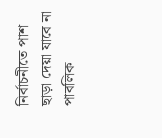নির্বাচনীতে পাশ ছাড়া দেয়া যাবে না পাবলিক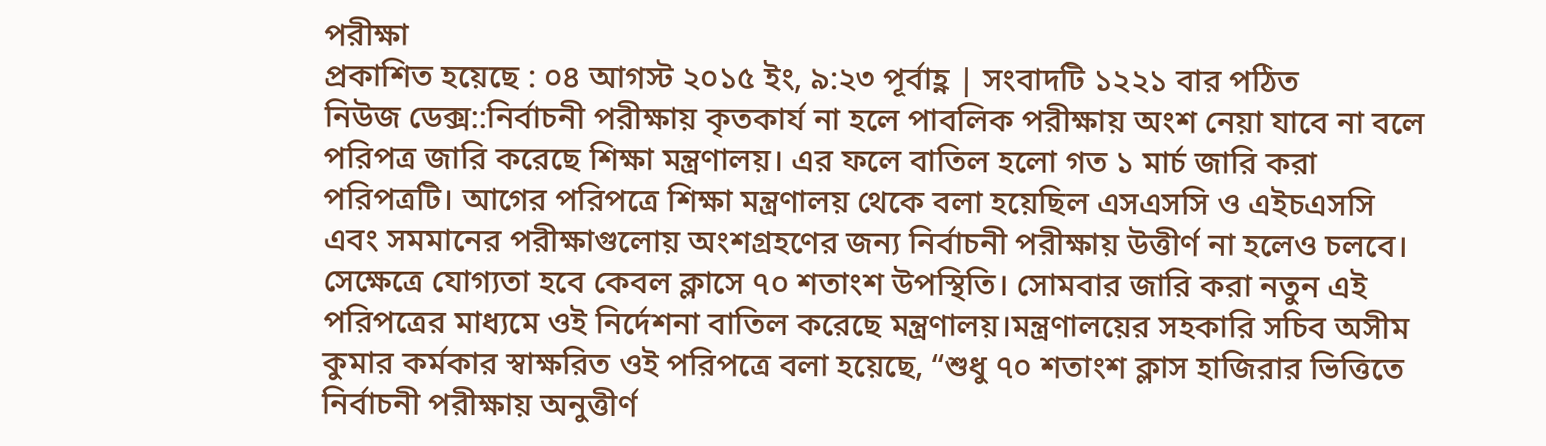পরীক্ষা
প্রকাশিত হয়েছে : ০৪ আগস্ট ২০১৫ ইং, ৯:২৩ পূর্বাহ্ণ | সংবাদটি ১২২১ বার পঠিত
নিউজ ডেক্স::নির্বাচনী পরীক্ষায় কৃতকার্য না হলে পাবলিক পরীক্ষায় অংশ নেয়া যাবে না বলে পরিপত্র জারি করেছে শিক্ষা মন্ত্রণালয়। এর ফলে বাতিল হলো গত ১ মার্চ জারি করা পরিপত্রটি। আগের পরিপত্রে শিক্ষা মন্ত্রণালয় থেকে বলা হয়েছিল এসএসসি ও এইচএসসি এবং সমমানের পরীক্ষাগুলোয় অংশগ্রহণের জন্য নির্বাচনী পরীক্ষায় উত্তীর্ণ না হলেও চলবে। সেক্ষেত্রে যোগ্যতা হবে কেবল ক্লাসে ৭০ শতাংশ উপস্থিতি। সোমবার জারি করা নতুন এই পরিপত্রের মাধ্যমে ওই নির্দেশনা বাতিল করেছে মন্ত্রণালয়।মন্ত্রণালয়ের সহকারি সচিব অসীম কুমার কর্মকার স্বাক্ষরিত ওই পরিপত্রে বলা হয়েছে, “শুধু ৭০ শতাংশ ক্লাস হাজিরার ভিত্তিতে নির্বাচনী পরীক্ষায় অনুত্তীর্ণ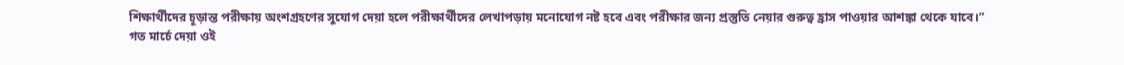শিক্ষার্থীদের চূড়ান্ত পরীক্ষায় অংশগ্রহণের সুযোগ দেয়া হলে পরীক্ষার্থীদের লেখাপড়ায় মনোযোগ নষ্ট হবে এবং পরীক্ষার জন্য প্রস্তুতি নেয়ার গুরুত্ব হ্রাস পাওয়ার আশঙ্কা থেকে যাবে।”
গত মার্চে দেয়া ওই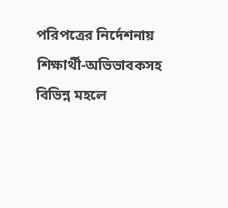পরিপত্রের নির্দেশনায় শিক্ষার্থী-অভিভাবকসহ বিভিন্ন মহলে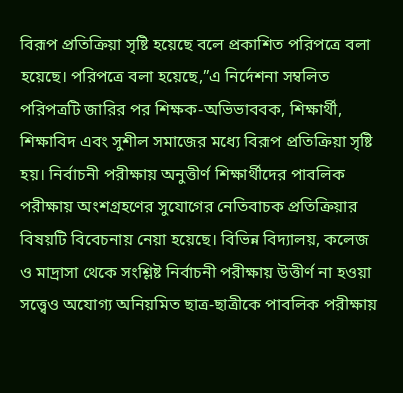বিরূপ প্রতিক্রিয়া সৃষ্টি হয়েছে বলে প্রকাশিত পরিপত্রে বলা হয়েছে। পরিপত্রে বলা হয়েছে,”এ নির্দেশনা সম্বলিত পরিপত্রটি জারির পর শিক্ষক-অভিভাববক, শিক্ষার্থী, শিক্ষাবিদ এবং সুশীল সমাজের মধ্যে বিরূপ প্রতিক্রিয়া সৃষ্টি হয়। নির্বাচনী পরীক্ষায় অনুত্তীর্ণ শিক্ষার্থীদের পাবলিক পরীক্ষায় অংশগ্রহণের সুযোগের নেতিবাচক প্রতিক্রিয়ার বিষয়টি বিবেচনায় নেয়া হয়েছে। বিভিন্ন বিদ্যালয়, কলেজ ও মাদ্রাসা থেকে সংশ্লিষ্ট নির্বাচনী পরীক্ষায় উত্তীর্ণ না হওয়া সত্ত্বেও অযোগ্য অনিয়মিত ছাত্র-ছাত্রীকে পাবলিক পরীক্ষায়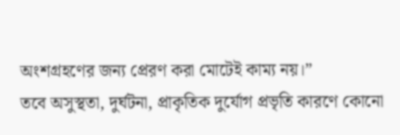অংশগ্রহণের জন্য প্রেরণ করা মোটেই কাম্য নয়।”
তবে অসুস্থতা, দুর্ঘটনা, প্রাকৃতিক দুর্যোগ প্রভৃতি কারণে কোনো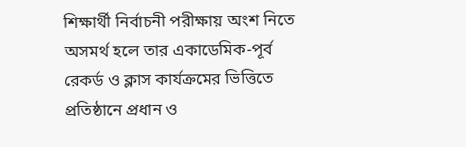শিক্ষার্থী নির্বাচনী পরীক্ষায় অংশ নিতে অসমর্থ হলে তার একাডেমিক-পূর্ব রেকর্ড ও ক্লাস কার্যক্রমের ভিত্তিতে প্রতিষ্ঠানে প্রধান ও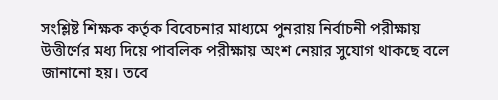সংশ্লিষ্ট শিক্ষক কর্তৃক বিবেচনার মাধ্যমে পুনরায় নির্বাচনী পরীক্ষায় উত্তীর্ণের মধ্য দিয়ে পাবলিক পরীক্ষায় অংশ নেয়ার সুযোগ থাকছে বলে জানানো হয়। তবে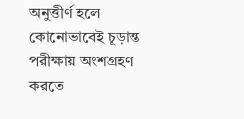অনুত্তীর্ণ হলে কোনোভাবেই চূড়ান্ত পরীক্ষায় অংশগ্রহণ করতে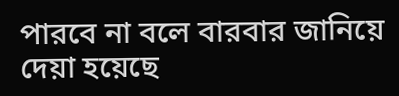পারবে না বলে বারবার জানিয়ে দেয়া হয়েছে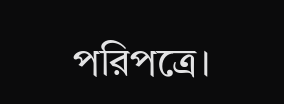পরিপত্রে।